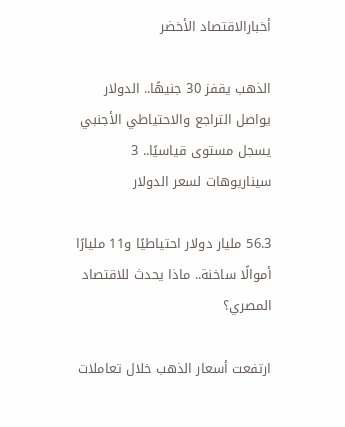أخبارالاقتصاد الأخضر

الذهب يقفز 30 جنيهًا.. الدولار يواصل التراجع والاحتياطي الأجنبي يسجل مستوى قياسيًا.. 3 سيناريوهات لسعر الدولار

56.3 مليار دولار احتياطيًا و11 مليارًا أموالًا ساخنة.. ماذا يحدث للاقتصاد المصري؟

ارتفعت أسعار الذهب خلال تعاملات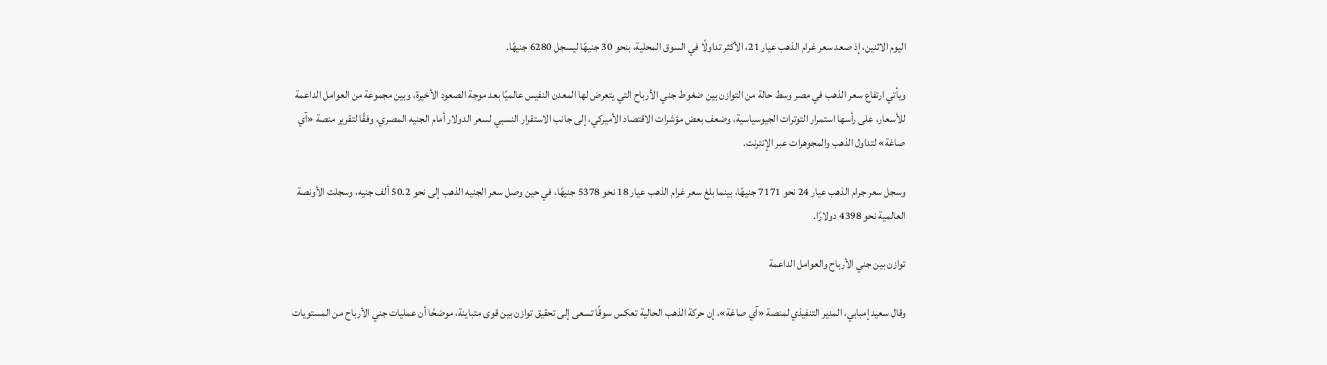اليوم الاثنين، إذ صعد سعر غرام الذهب عيار 21، الأكثر تداولًا في السوق المحلية، بنحو 30 جنيهًا ليسجل 6280 جنيهًا.

ويأتي ارتفاع سعر الذهب في مصر وسط حالة من التوازن بين ضغوط جني الأرباح التي يتعرض لها المعدن النفيس عالميًا بعد موجة الصعود الأخيرة، وبين مجموعة من العوامل الداعمة للأسعار، على رأسها استمرار التوترات الجيوسياسية، وضعف بعض مؤشرات الاقتصاد الأميركي، إلى جانب الاستقرار النسبي لسعر الدولار أمام الجنيه المصري، وفقًا لتقرير منصة «آي صاغة» لتداول الذهب والمجوهرات عبر الإنترنت.

وسجل سعر جرام الذهب عيار 24 نحو 7171 جنيهًا، بينما بلغ سعر غرام الذهب عيار 18 نحو 5378 جنيهًا، في حين وصل سعر الجنيه الذهب إلى نحو 50.2 ألف جنيه، وسجلت الأونصة العالمية نحو 4398 دولارًا.

توازن بين جني الأرباح والعوامل الداعمة

وقال سعيد إمبابي، المدير التنفيذي لمنصة «آي صاغة»، إن حركة الذهب الحالية تعكس سوقًا تسعى إلى تحقيق توازن بين قوى متباينة، موضحًا أن عمليات جني الأرباح من المستويات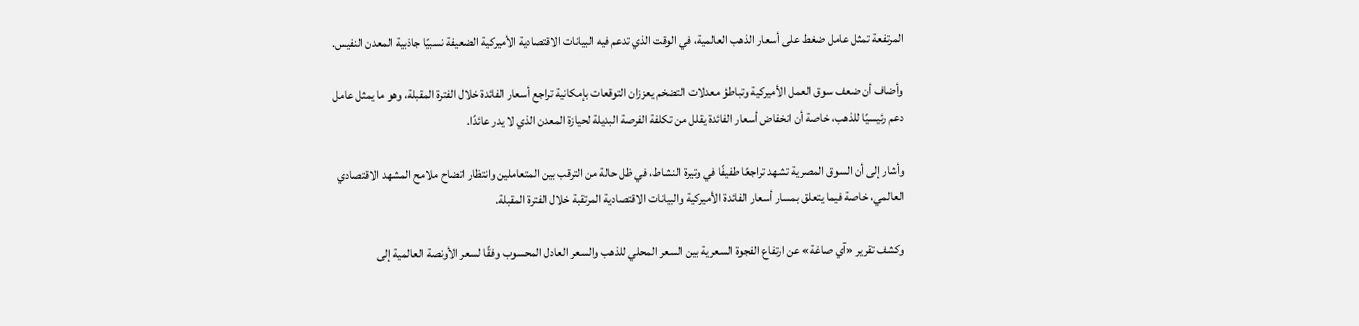المرتفعة تمثل عامل ضغط على أسعار الذهب العالمية، في الوقت الذي تدعم فيه البيانات الاقتصادية الأميركية الضعيفة نسبيًا جاذبية المعدن النفيس.

وأضاف أن ضعف سوق العمل الأميركية وتباطؤ معدلات التضخم يعززان التوقعات بإمكانية تراجع أسعار الفائدة خلال الفترة المقبلة، وهو ما يمثل عامل دعم رئيسيًا للذهب، خاصة أن انخفاض أسعار الفائدة يقلل من تكلفة الفرصة البديلة لحيازة المعدن الذي لا يدر عائدًا.

وأشار إلى أن السوق المصرية تشهد تراجعًا طفيفًا في وتيرة النشاط، في ظل حالة من الترقب بين المتعاملين وانتظار اتضاح ملامح المشهد الاقتصادي العالمي، خاصة فيما يتعلق بمسار أسعار الفائدة الأميركية والبيانات الاقتصادية المرتقبة خلال الفترة المقبلة.

وكشف تقرير «آي صاغة» عن ارتفاع الفجوة السعرية بين السعر المحلي للذهب والسعر العادل المحسوب وفقًا لسعر الأونصة العالمية إلى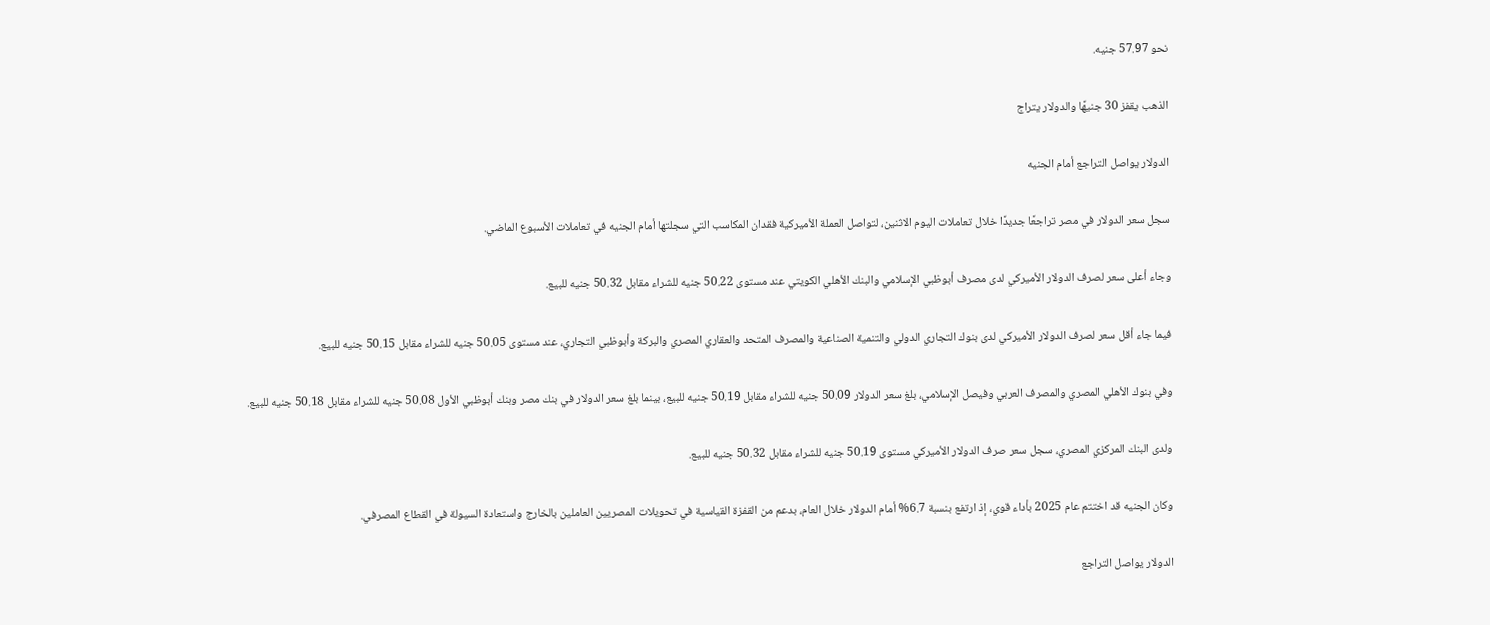نحو 57.97 جنيه.

الذهب يقفز 30 جنيهًا والدولار يتراج

الدولار يواصل التراجع أمام الجنيه

سجل سعر الدولار في مصر تراجعًا جديدًا خلال تعاملات اليوم الاثنين، لتواصل العملة الأميركية فقدان المكاسب التي سجلتها أمام الجنيه في تعاملات الأسبوع الماضي.

وجاء أعلى سعر لصرف الدولار الأميركي لدى مصرف أبوظبي الإسلامي والبنك الأهلي الكويتي عند مستوى 50.22 جنيه للشراء مقابل 50.32 جنيه للبيع.

فيما جاء أقل سعر لصرف الدولار الأميركي لدى بنوك التجاري الدولي والتنمية الصناعية والمصرف المتحد والعقاري المصري والبركة وأبوظبي التجاري، عند مستوى 50.05 جنيه للشراء مقابل 50.15 جنيه للبيع.

وفي بنوك الأهلي المصري والمصرف العربي وفيصل الإسلامي، بلغ سعر الدولار 50.09 جنيه للشراء مقابل 50.19 جنيه للبيع، بينما بلغ سعر الدولار في بنك مصر وبنك أبوظبي الأول 50.08 جنيه للشراء مقابل 50.18 جنيه للبيع.

ولدى البنك المركزي المصري، سجل سعر صرف الدولار الأميركي مستوى 50.19 جنيه للشراء مقابل 50.32 جنيه للبيع.

وكان الجنيه قد اختتم عام 2025 بأداء قوي، إذ ارتفع بنسبة 6.7% أمام الدولار خلال العام، بدعم من القفزة القياسية في تحويلات المصريين العاملين بالخارج واستعادة السيولة في القطاع المصرفي.

الدولار يواصل التراجع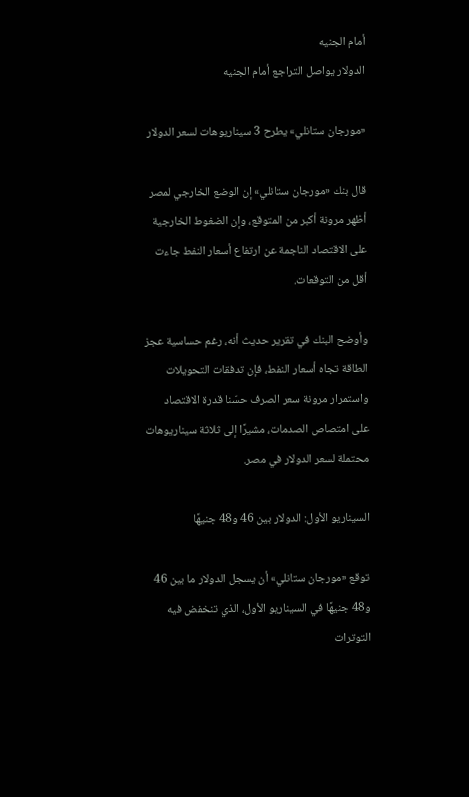أمام الجنيه
الدولار يواصل التراجع أمام الجنيه

«مورجان ستانلي» يطرح 3 سيناريوهات لسعر الدولار

قال بنك «مورجان ستانلي» إن الوضع الخارجي لمصر أظهر مرونة أكبر من المتوقع، وإن الضغوط الخارجية على الاقتصاد الناجمة عن ارتفاع أسعار النفط جاءت أقل من التوقعات.

وأوضح البنك في تقرير حديث أنه، رغم حساسية عجز الطاقة تجاه أسعار النفط، فإن تدفقات التحويلات واستمرار مرونة سعر الصرف حسّنا قدرة الاقتصاد  على امتصاص الصدمات، مشيرًا إلى ثلاثة سيناريوهات محتملة لسعر الدولار في مصر.

السيناريو الأول: الدولار بين 46 و48 جنيهًا

توقع «مورجان ستانلي» أن يسجل الدولار ما بين 46 و48 جنيهًا في السيناريو الأول، الذي تنخفض فيه التوترات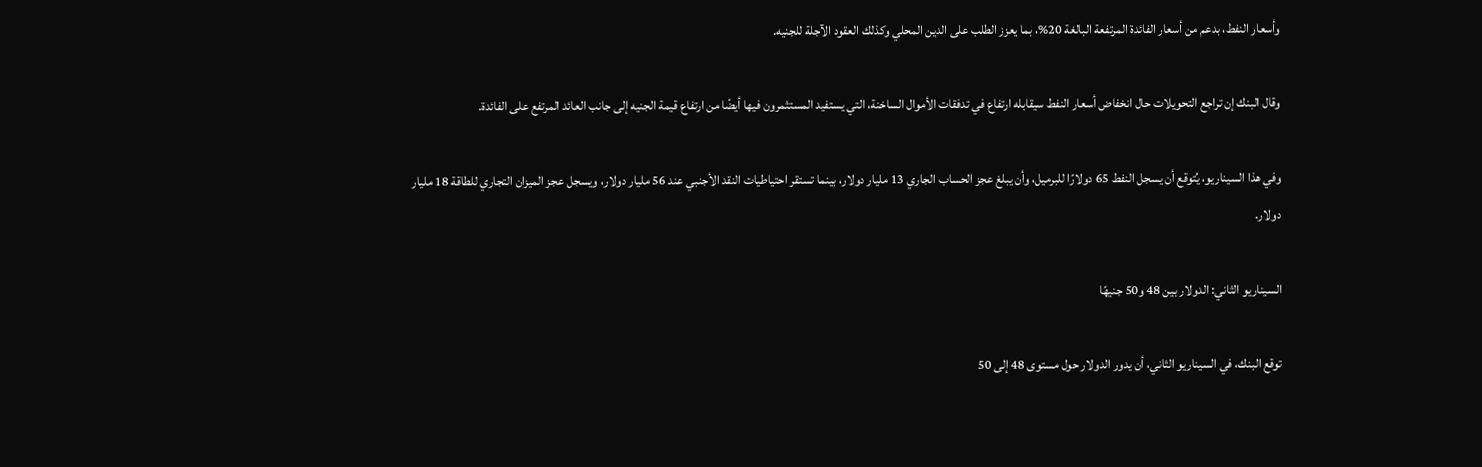وأسعار النفط، بدعم من أسعار الفائدة المرتفعة البالغة 20%، بما يعزز الطلب على الدين المحلي وكذلك العقود الآجلة للجنيه.

وقال البنك إن تراجع التحويلات حال انخفاض أسعار النفط سيقابله ارتفاع في تدفقات الأموال الساخنة، التي يستفيد المستثمرون فيها أيضًا من ارتفاع قيمة الجنيه إلى جانب العائد المرتفع على الفائدة.

وفي هذا السيناريو، يُتوقع أن يسجل النفط 65 دولارًا للبرميل، وأن يبلغ عجز الحساب الجاري 13 مليار دولار، بينما تستقر احتياطيات النقد الأجنبي عند 56 مليار دولار، ويسجل عجز الميزان التجاري للطاقة 18 مليار دولار.

السيناريو الثاني: الدولار بين 48 و50 جنيهًا

توقع البنك، في السيناريو الثاني، أن يدور الدولار حول مستوى 48 إلى 50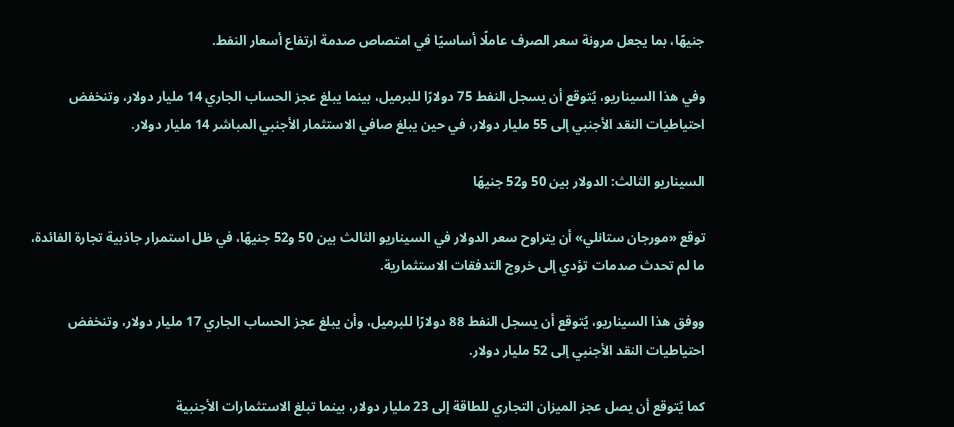جنيهًا، بما يجعل مرونة سعر الصرف عاملًا أساسيًا في امتصاص صدمة ارتفاع أسعار النفط.

وفي هذا السيناريو، يُتوقع أن يسجل النفط 75 دولارًا للبرميل، بينما يبلغ عجز الحساب الجاري 14 مليار دولار، وتنخفض احتياطيات النقد الأجنبي إلى 55 مليار دولار، في حين يبلغ صافي الاستثمار الأجنبي المباشر 14 مليار دولار.

السيناريو الثالث: الدولار بين 50 و52 جنيهًا

توقع «مورجان ستانلي» أن يتراوح سعر الدولار في السيناريو الثالث بين 50 و52 جنيهًا، في ظل استمرار جاذبية تجارة الفائدة، ما لم تحدث صدمات تؤدي إلى خروج التدفقات الاستثمارية.

ووفق هذا السيناريو، يُتوقع أن يسجل النفط 88 دولارًا للبرميل، وأن يبلغ عجز الحساب الجاري 17 مليار دولار، وتنخفض احتياطيات النقد الأجنبي إلى 52 مليار دولار.

كما يُتوقع أن يصل عجز الميزان التجاري للطاقة إلى 23 مليار دولار، بينما تبلغ الاستثمارات الأجنبية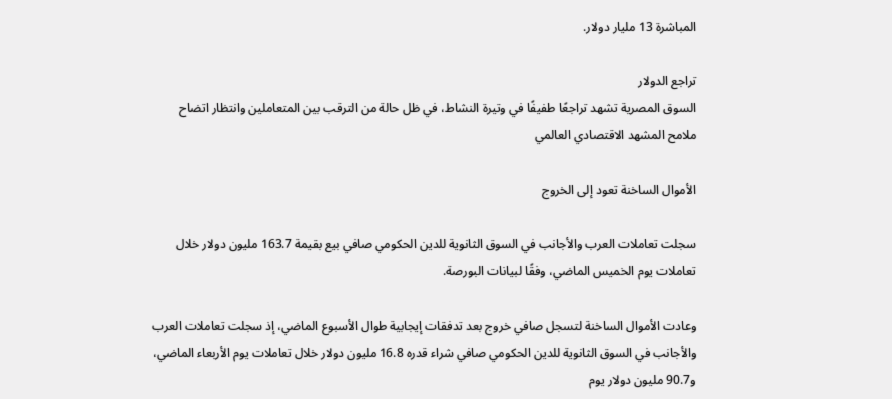المباشرة 13 مليار دولار.

تراجع الدولار
السوق المصرية تشهد تراجعًا طفيفًا في وتيرة النشاط، في ظل حالة من الترقب بين المتعاملين وانتظار اتضاح ملامح المشهد الاقتصادي العالمي

الأموال الساخنة تعود إلى الخروج

سجلت تعاملات العرب والأجانب في السوق الثانوية للدين الحكومي صافي بيع بقيمة 163.7 مليون دولار خلال تعاملات يوم الخميس الماضي، وفقًا لبيانات البورصة.

وعادت الأموال الساخنة لتسجل صافي خروج بعد تدفقات إيجابية طوال الأسبوع الماضي، إذ سجلت تعاملات العرب والأجانب في السوق الثانوية للدين الحكومي صافي شراء قدره 16.8 مليون دولار خلال تعاملات يوم الأربعاء الماضي، و90.7 مليون دولار يوم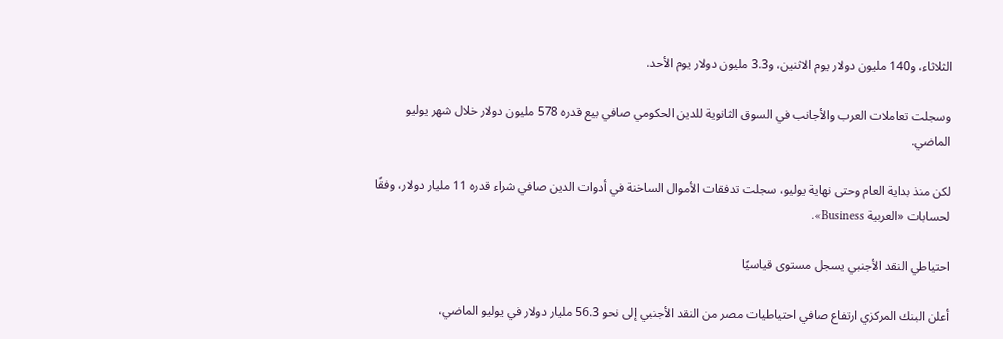الثلاثاء، و140 مليون دولار يوم الاثنين، و3.3 مليون دولار يوم الأحد.

وسجلت تعاملات العرب والأجانب في السوق الثانوية للدين الحكومي صافي بيع قدره 578 مليون دولار خلال شهر يوليو الماضي.

لكن منذ بداية العام وحتى نهاية يوليو، سجلت تدفقات الأموال الساخنة في أدوات الدين صافي شراء قدره 11 مليار دولار، وفقًا لحسابات «العربية Business».

احتياطي النقد الأجنبي يسجل مستوى قياسيًا

أعلن البنك المركزي ارتفاع صافي احتياطيات مصر من النقد الأجنبي إلى نحو 56.3 مليار دولار في يوليو الماضي،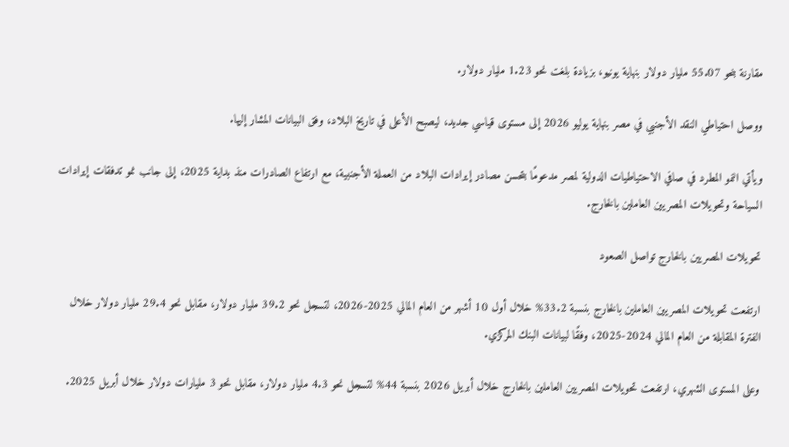مقارنة بنحو 55.07 مليار دولار بنهاية يونيو، بزيادة بلغت نحو 1.23 مليار دولار.

ووصل احتياطي النقد الأجنبي في مصر بنهاية يوليو 2026 إلى مستوى قياسي جديد، ليصبح الأعلى في تاريخ البلاد، وفق البيانات المشار إليها.

ويأتي النمو المطرد في صافي الاحتياطيات الدولية لمصر مدعومًا بتحسن مصادر إيرادات البلاد من العملة الأجنبية، مع ارتفاع الصادرات منذ بداية 2025، إلى جانب نمو تدفقات إيرادات السياحة وتحويلات المصريين العاملين بالخارج.

تحويلات المصريين بالخارج تواصل الصعود

ارتفعت تحويلات المصريين العاملين بالخارج بنسبة 33.2% خلال أول 10 أشهر من العام المالي 2025-2026، لتسجل نحو 39.2 مليار دولار، مقابل نحو 29.4 مليار دولار خلال الفترة المقابلة من العام المالي 2024-2025، وفقًا لبيانات البنك المركزي.

وعلى المستوى الشهري، ارتفعت تحويلات المصريين العاملين بالخارج خلال أبريل 2026 بنسبة 44% لتسجل نحو 4.3 مليار دولار، مقابل نحو 3 مليارات دولار خلال أبريل 2025.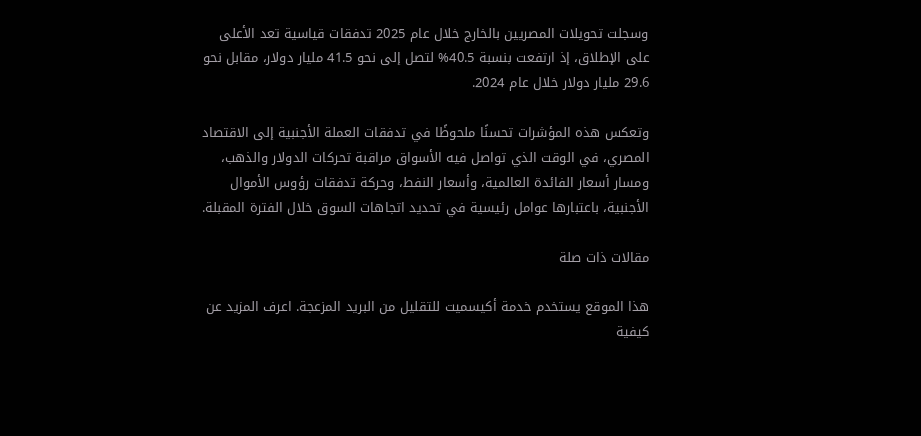وسجلت تحويلات المصريين بالخارج خلال عام 2025 تدفقات قياسية تعد الأعلى على الإطلاق، إذ ارتفعت بنسبة 40.5% لتصل إلى نحو 41.5 مليار دولار، مقابل نحو 29.6 مليار دولار خلال عام 2024.

وتعكس هذه المؤشرات تحسنًا ملحوظًا في تدفقات العملة الأجنبية إلى الاقتصاد المصري، في الوقت الذي تواصل فيه الأسواق مراقبة تحركات الدولار والذهب، ومسار أسعار الفائدة العالمية، وأسعار النفط، وحركة تدفقات رؤوس الأموال الأجنبية، باعتبارها عوامل رئيسية في تحديد اتجاهات السوق خلال الفترة المقبلة.

مقالات ذات صلة

هذا الموقع يستخدم خدمة أكيسميت للتقليل من البريد المزعجة. اعرف المزيد عن كيفية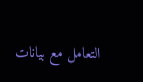التعامل مع بيانات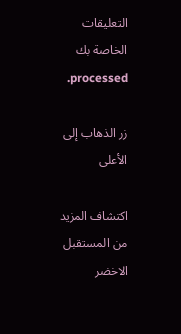التعليقات الخاصة بك processed.

زر الذهاب إلى الأعلى

اكتشاف المزيد من المستقبل الاخضر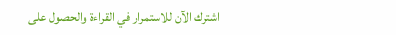اشترك الآن للاستمرار في القراءة والحصول على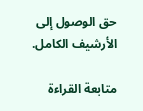حق الوصول إلى الأرشيف الكامل.

متابعة القراءة